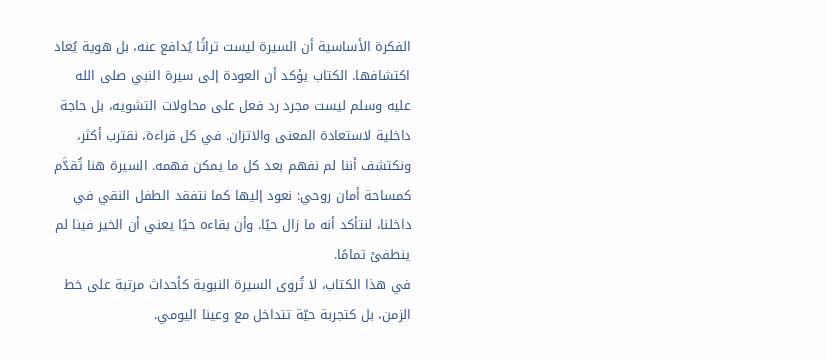الفكرة الأساسية أن السيرة ليست تراثًا يُدافع عنه، بل هوية يُعاد اكتشافها. الكتاب يؤكد أن العودة إلى سيرة النبي صلى الله عليه وسلم ليست مجرد رد فعل على محاولات التشويه، بل حاجة داخلية لاستعادة المعنى والاتزان. في كل قراءة، نقترب أكثر، ونكتشف أننا لم نفهم بعد كل ما يمكن فهمه. السيرة هنا تُقدَّم كمساحة أمان روحي: نعود إليها كما نتفقد الطفل النقي في داخلنا، لنتأكد أنه ما زال حيًا. وأن بقاءه حيًا يعني أن الخير فينا لم ينطفئ تمامًا.
في هذا الكتاب، لا تُروى السيرة النبوية كأحداث مرتبة على خط الزمن، بل كتجربة حيّة تتداخل مع وعينا اليومي.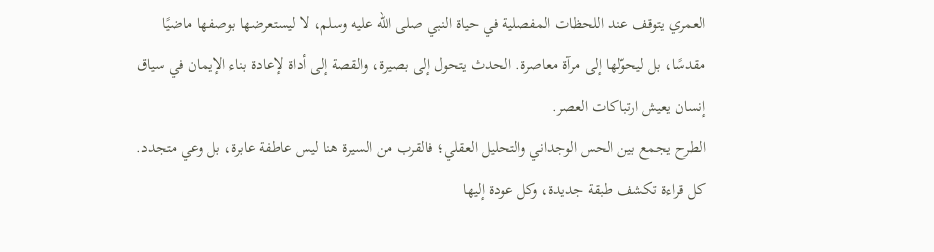العمري يتوقف عند اللحظات المفصلية في حياة النبي صلى الله عليه وسلم، لا ليستعرضها بوصفها ماضيًا مقدسًا، بل ليحوّلها إلى مرآة معاصرة. الحدث يتحول إلى بصيرة، والقصة إلى أداة لإعادة بناء الإيمان في سياق إنسان يعيش ارتباكات العصر.
الطرح يجمع بين الحس الوجداني والتحليل العقلي؛ فالقرب من السيرة هنا ليس عاطفة عابرة، بل وعي متجدد. كل قراءة تكشف طبقة جديدة، وكل عودة إليها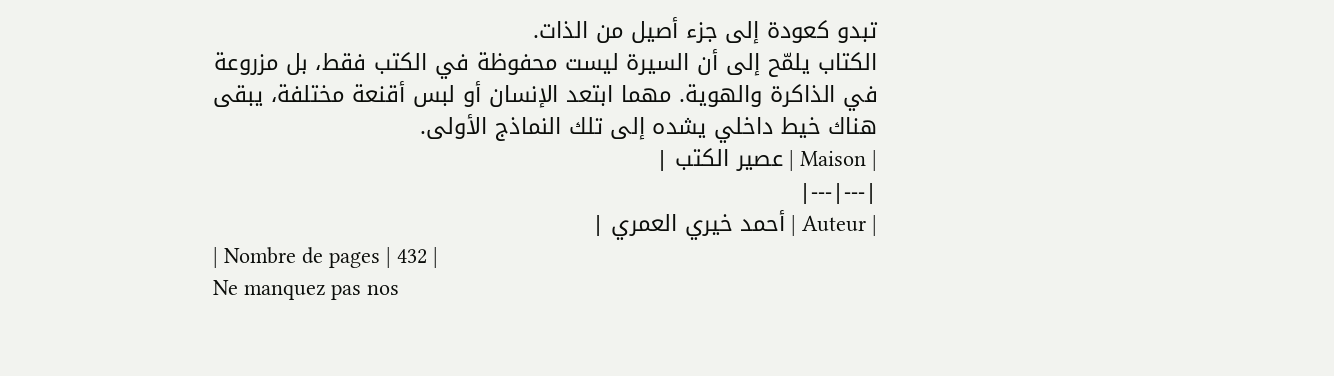تبدو كعودة إلى جزء أصيل من الذات.
الكتاب يلمّح إلى أن السيرة ليست محفوظة في الكتب فقط، بل مزروعة في الذاكرة والهوية. مهما ابتعد الإنسان أو لبس أقنعة مختلفة، يبقى هناك خيط داخلي يشده إلى تلك النماذج الأولى.
| Maison | عصير الكتب |
|---|---|
| Auteur | أحمد خيري العمري |
| Nombre de pages | 432 |
Ne manquez pas nos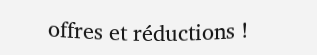offres et réductions !